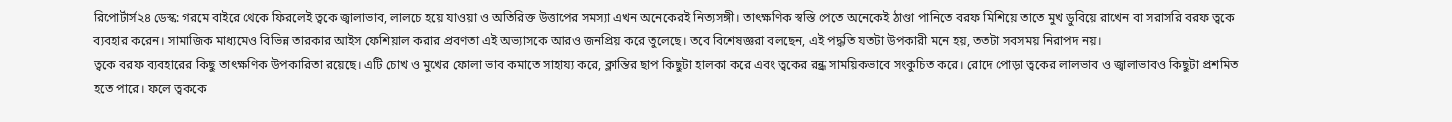রিপোর্টার্স২৪ ডেস্ক: গরমে বাইরে থেকে ফিরলেই ত্বকে জ্বালাভাব, লালচে হয়ে যাওয়া ও অতিরিক্ত উত্তাপের সমস্যা এখন অনেকেরই নিত্যসঙ্গী। তাৎক্ষণিক স্বস্তি পেতে অনেকেই ঠাণ্ডা পানিতে বরফ মিশিয়ে তাতে মুখ ডুবিয়ে রাখেন বা সরাসরি বরফ ত্বকে ব্যবহার করেন। সামাজিক মাধ্যমেও বিভিন্ন তারকার আইস ফেশিয়াল করার প্রবণতা এই অভ্যাসকে আরও জনপ্রিয় করে তুলেছে। তবে বিশেষজ্ঞরা বলছেন, এই পদ্ধতি যতটা উপকারী মনে হয়, ততটা সবসময় নিরাপদ নয়।
ত্বকে বরফ ব্যবহারের কিছু তাৎক্ষণিক উপকারিতা রয়েছে। এটি চোখ ও মুখের ফোলা ভাব কমাতে সাহায্য করে, ক্লান্তির ছাপ কিছুটা হালকা করে এবং ত্বকের রন্ধ্র সাময়িকভাবে সংকুচিত করে। রোদে পোড়া ত্বকের লালভাব ও জ্বালাভাবও কিছুটা প্রশমিত হতে পারে। ফলে ত্বককে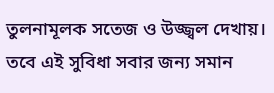তুলনামূলক সতেজ ও উজ্জ্বল দেখায়।
তবে এই সুবিধা সবার জন্য সমান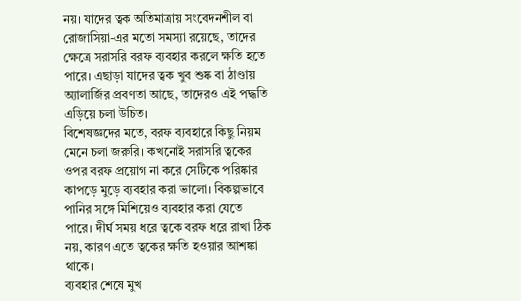নয়। যাদের ত্বক অতিমাত্রায় সংবেদনশীল বা রোজাসিয়া-এর মতো সমস্যা রয়েছে, তাদের ক্ষেত্রে সরাসরি বরফ ব্যবহার করলে ক্ষতি হতে পারে। এছাড়া যাদের ত্বক খুব শুষ্ক বা ঠাণ্ডায় অ্যালার্জির প্রবণতা আছে, তাদেরও এই পদ্ধতি এড়িয়ে চলা উচিত।
বিশেষজ্ঞদের মতে, বরফ ব্যবহারে কিছু নিয়ম মেনে চলা জরুরি। কখনোই সরাসরি ত্বকের ওপর বরফ প্রয়োগ না করে সেটিকে পরিষ্কার কাপড়ে মুড়ে ব্যবহার করা ভালো। বিকল্পভাবে পানির সঙ্গে মিশিয়েও ব্যবহার করা যেতে পারে। দীর্ঘ সময় ধরে ত্বকে বরফ ধরে রাখা ঠিক নয়, কারণ এতে ত্বকের ক্ষতি হওয়ার আশঙ্কা থাকে।
ব্যবহার শেষে মুখ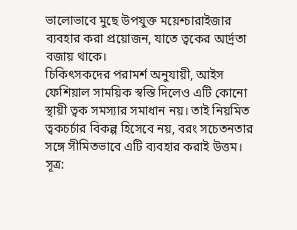ভালোভাবে মুছে উপযুক্ত ময়েশ্চারাইজার ব্যবহার করা প্রয়োজন, যাতে ত্বকের আর্দ্রতা বজায় থাকে।
চিকিৎসকদের পরামর্শ অনুযায়ী, আইস ফেশিয়াল সাময়িক স্বস্তি দিলেও এটি কোনো স্থায়ী ত্বক সমস্যার সমাধান নয়। তাই নিয়মিত ত্বকচর্চার বিকল্প হিসেবে নয়, বরং সচেতনতার সঙ্গে সীমিতভাবে এটি ব্যবহার করাই উত্তম।
সূত্র: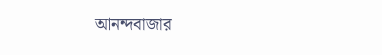আনন্দবাজার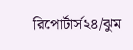রিপোর্টার্স২৪/ঝুম